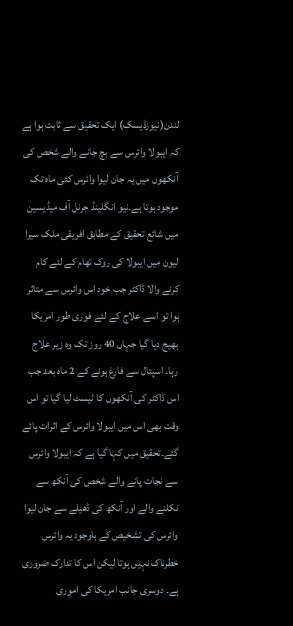لندن(نیوزڈیسک) ایک تحقیق سے ثابت ہوا ہے کہ ایبولا وائرس سے بچ جانے والے شخص کی آنکھوں میں یہ جان لیوا وائرس کئی ماہ تک موجود ہوتا ہے۔نیو انگلینڈ جرنل آف میڈیسین میں شائع تحقیق کے مطابق افریقی ملک سیرا لیون میں ایبولا کی روک تھام کے لئے کام کرنے والا ڈاکٹر جب خود اس وائرس سے متاثر ہوا تو اسے علاج کے لئے فوری طور امریکا بھیج دیا گیا جہاں 40 روز تک وہ زیر علاج رہا۔ اسپتال سے فارغ ہونے کے 2 ماہ بعد جب اس ڈاکٹر کی آنکھوں کا ٹیسٹ لیا گیا تو اس وقت بھی اس میں ایبولا وائرس کے اثرات پائے گئے۔تحقیق میں کہا گیا ہے کہ ایبولا وائرس سے نجات پانے والے شخص کی آنکھ سے نکلنے والے اور آنکھ کی ڈھیلے سے جان لیوا وائرس کی تشخیص کے باوجود یہ وائرس خطرناک نہیں ہوتا لیکن اس کا تدارک ضروری ہے۔ دوسری جانب امریکا کی اموری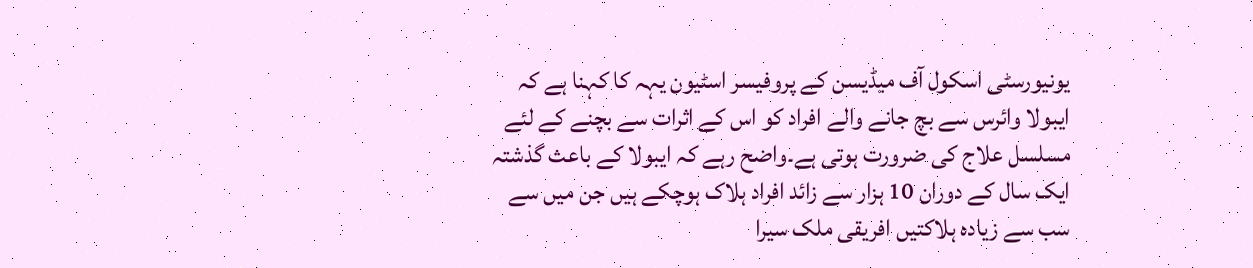یونیورسٹی اسکول آف میڈیسن کے پروفیسر اسٹیون یہہ کا کہنا ہے کہ ایبولا وائرس سے بچ جانے والے افراد کو اس کے اثرات سے بچنے کے لئے مسلسل علاج کی ضرورت ہوتی ہے۔واضح رہے کہ ایبولا کے باعث گذشتہ ایک سال کے دوران 10 ہزار سے زائد افراد ہلاک ہوچکے ہیں جن میں سے سب سے زیادہ ہلاکتیں افریقی ملک سیرا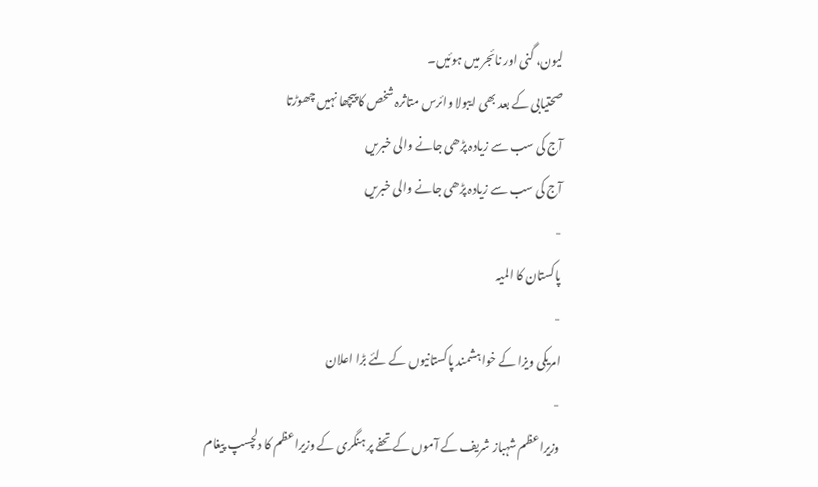لیون، گنی اور نائجر میں ہوئیں۔
صحتیابی کے بعد بھی ایبولا وائرس متاثرہ شخص کا پیچھا نہیں چھوڑتا
آج کی سب سے زیادہ پڑھی جانے والی خبریں
آج کی سب سے زیادہ پڑھی جانے والی خبریں
-
پاکستان کا المیہ
-
امریکی ویزا کے خواہشمند پاکستانیوں کے لئے بڑا اعلان
-
وزیراعظم شہباز شریف کے آموں کے تحفے پر ہنگری کے وزیراعظم کا دلچسپ پیغام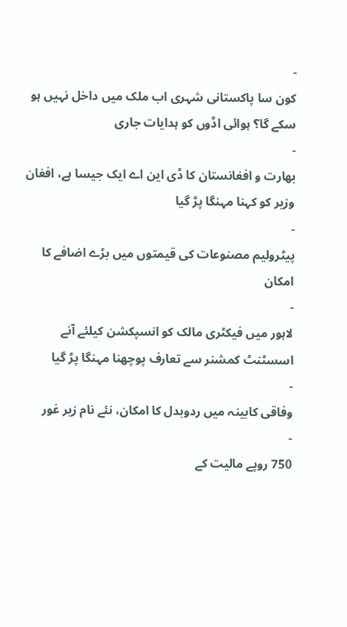-
کون سا پاکستانی شہری اب ملک میں داخل نہیں ہو سکے گا؟ ہوائی اڈوں کو ہدایات جاری
-
بھارت و افغانستان کا ڈی این اے ایک جیسا ہے، افغان وزیر کو کہنا مہنگا پڑ گیا
-
پیٹرولیم مصنوعات کی قیمتوں میں بڑے اضافے کا امکان
-
لاہور میں فیکٹری مالک کو انسپکشن کیلئے آنے اسسٹنٹ کمشنر سے تعارف پوچھنا مہنگا پڑ گیا
-
وفاقی کابینہ میں ردوبدل کا امکان، نئے نام زیر غور
-
750 روپے مالیت کے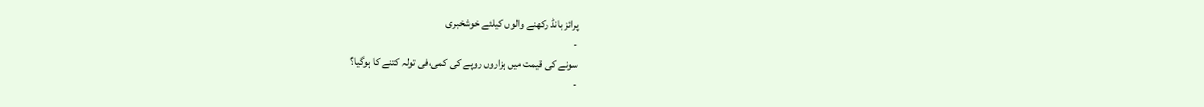پرائز بانڈ رکھنے والوں کیلئے خوشخبری
-
سونے کی قیمت میں ہزاروں روپے کی کمی،فی تولہ کتنے کا ہوگیا؟
-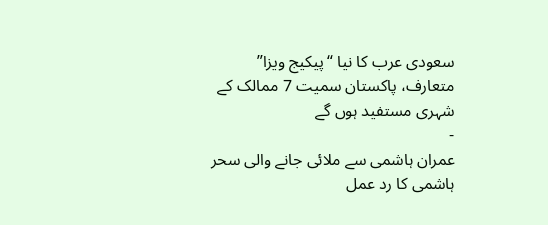سعودی عرب کا نیا “پیکیج ویزا” متعارف، پاکستان سمیت 7 ممالک کے شہری مستفید ہوں گے
-
عمران ہاشمی سے ملائی جانے والی سحر ہاشمی کا رد عمل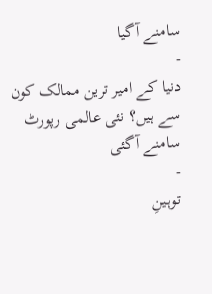سامنے آگیا
-
دنیا کے امیر ترین ممالک کون سے ہیں؟ نئی عالمی رپورٹ سامنے آگئی
-
توہینِ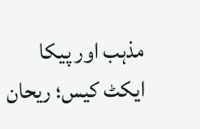مذہب اور پیکا ایکٹ کیس؛ ریحان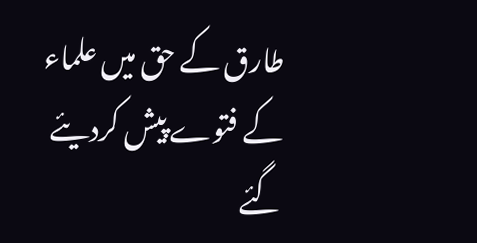طارق کے حق میں علماء کے فتوے پیش کردیئے گئے